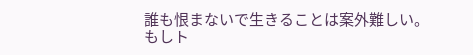誰も恨まないで生きることは案外難しい。
もしト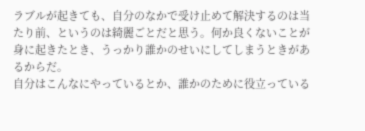ラブルが起きても、自分のなかで受け止めて解決するのは当たり前、というのは綺麗ごとだと思う。何か良くないことが身に起きたとき、うっかり誰かのせいにしてしまうときがあるからだ。
自分はこんなにやっているとか、誰かのために役立っている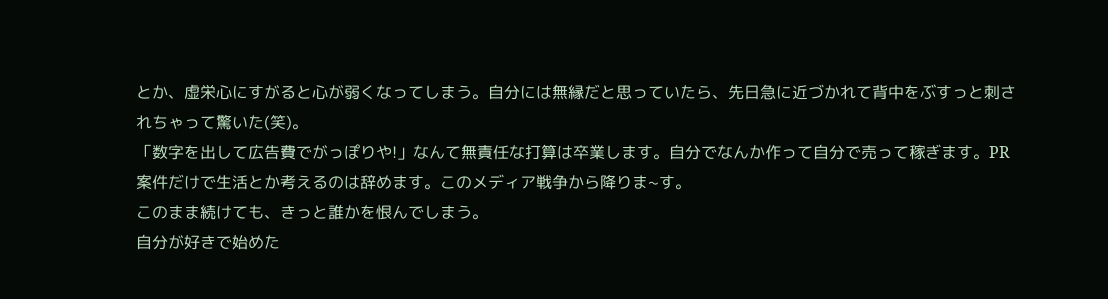とか、虚栄心にすがると心が弱くなってしまう。自分には無縁だと思っていたら、先日急に近づかれて背中をぶすっと刺されちゃって驚いた(笑)。
「数字を出して広告費でがっぽりや!」なんて無責任な打算は卒業します。自分でなんか作って自分で売って稼ぎます。PR案件だけで生活とか考えるのは辞めます。このメディア戦争から降りま~す。
このまま続けても、きっと誰かを恨んでしまう。
自分が好きで始めた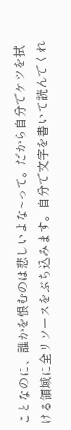ことなのに、誰かを恨むのは悲しいよな~って。だから自分でケツを拭ける領域に全リソースをぶち込みます。自分で文字を書いて読んでくれ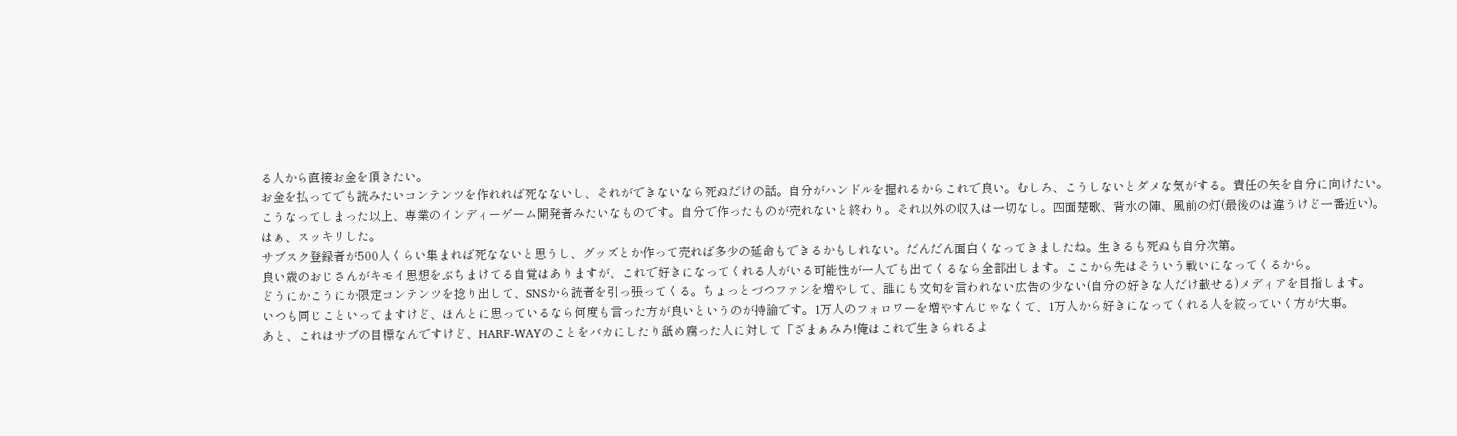る人から直接お金を頂きたい。
お金を払ってでも読みたいコンテンツを作れれば死なないし、それができないなら死ぬだけの話。自分がハンドルを握れるからこれで良い。むしろ、こうしないとダメな気がする。責任の矢を自分に向けたい。
こうなってしまった以上、専業のインディーゲーム開発者みたいなものです。自分で作ったものが売れないと終わり。それ以外の収入は一切なし。四面楚歌、背水の陣、風前の灯(最後のは違うけど一番近い)。
はぁ、スッキリした。
サブスク登録者が500人くらい集まれば死なないと思うし、グッズとか作って売れば多少の延命もできるかもしれない。だんだん面白くなってきましたね。生きるも死ぬも自分次第。
良い歳のおじさんがキモイ思想をぶちまけてる自覚はありますが、これで好きになってくれる人がいる可能性が一人でも出てくるなら全部出します。ここから先はそういう戦いになってくるから。
どうにかこうにか限定コンテンツを捻り出して、SNSから読者を引っ張ってくる。ちょっとづつファンを増やして、誰にも文句を言われない広告の少ない(自分の好きな人だけ載せる)メディアを目指します。
いつも同じこといってますけど、ほんとに思っているなら何度も言った方が良いというのが持論です。1万人のフォロワーを増やすんじゃなくて、1万人から好きになってくれる人を絞っていく方が大事。
あと、これはサブの目標なんですけど、HARF-WAYのことをバカにしたり舐め腐った人に対して「ざまぁみろ!俺はこれで生きられるよ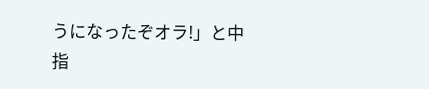うになったぞオラ!」と中指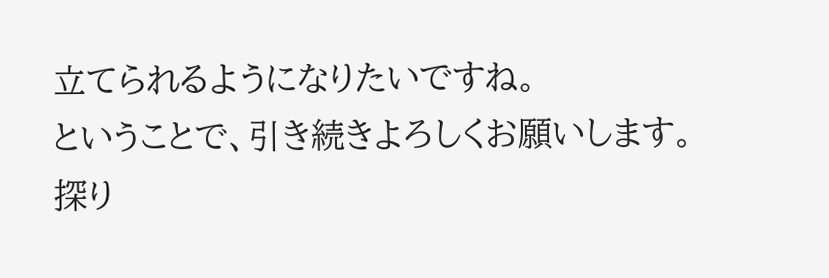立てられるようになりたいですね。
ということで、引き続きよろしくお願いします。
探り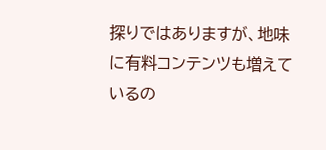探りではありますが、地味に有料コンテンツも増えているの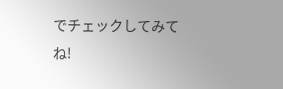でチェックしてみてね!